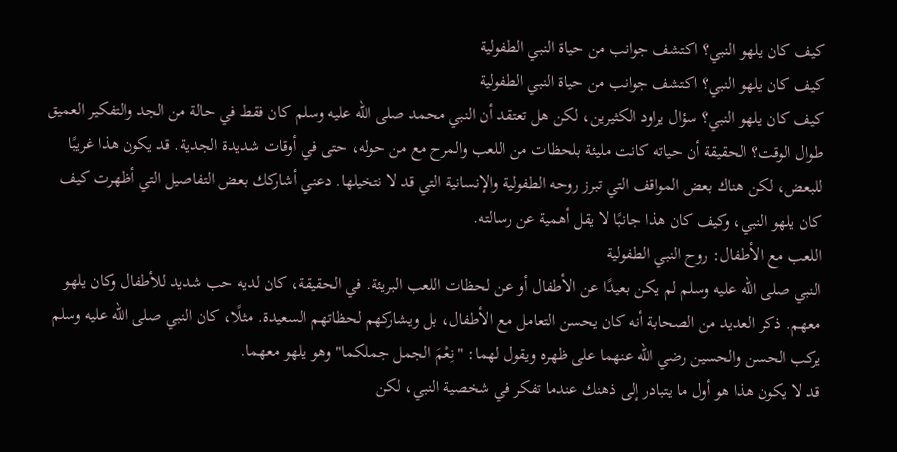كيف كان يلهو النبي؟ اكتشف جوانب من حياة النبي الطفولية
كيف كان يلهو النبي؟ اكتشف جوانب من حياة النبي الطفولية
كيف كان يلهو النبي؟ سؤال يراود الكثيرين، لكن هل تعتقد أن النبي محمد صلى الله عليه وسلم كان فقط في حالة من الجد والتفكير العميق طوال الوقت؟ الحقيقة أن حياته كانت مليئة بلحظات من اللعب والمرح مع من حوله، حتى في أوقات شديدة الجدية. قد يكون هذا غريبًا للبعض، لكن هناك بعض المواقف التي تبرز روحه الطفولية والإنسانية التي قد لا نتخيلها. دعني أشاركك بعض التفاصيل التي أظهرت كيف كان يلهو النبي، وكيف كان هذا جانبًا لا يقل أهمية عن رسالته.
اللعب مع الأطفال: روح النبي الطفولية
النبي صلى الله عليه وسلم لم يكن بعيدًا عن الأطفال أو عن لحظات اللعب البريئة. في الحقيقة، كان لديه حب شديد للأطفال وكان يلهو معهم. ذكر العديد من الصحابة أنه كان يحسن التعامل مع الأطفال، بل ويشاركهم لحظاتهم السعيدة. مثلًا، كان النبي صلى الله عليه وسلم يركب الحسن والحسين رضي الله عنهما على ظهره ويقول لهما: "نِعْمَ الجمل جملكما" وهو يلهو معهما.
قد لا يكون هذا هو أول ما يتبادر إلى ذهنك عندما تفكر في شخصية النبي، لكن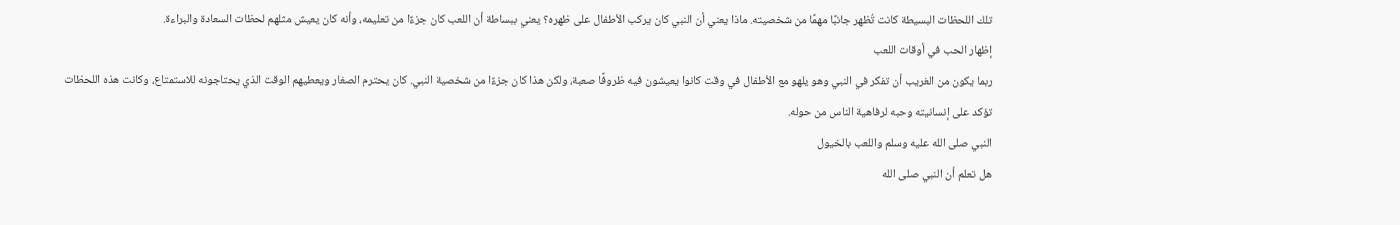تلك اللحظات البسيطة كانت تُظهر جانبًا مهمًا من شخصيته. ماذا يعني أن النبي كان يركب الأطفال على ظهره؟ يعني ببساطة أن اللعب كان جزءًا من تعليمه، وأنه كان يعيش مثلهم لحظات السعادة والبراءة.
إظهار الحب في أوقات اللعب
ربما يكون من الغريب أن تفكر في النبي وهو يلهو مع الأطفال في وقت كانوا يعيشون فيه ظروفًا صعبة، ولكن هذا كان جزءًا من شخصية النبي. كان يحترم الصغار ويعطيهم الوقت الذي يحتاجونه للاستمتاع، وكانت هذه اللحظات تؤكد على إنسانيته وحبه لرفاهية الناس من حوله.
النبي صلى الله عليه وسلم واللعب بالخيول
هل تعلم أن النبي صلى الله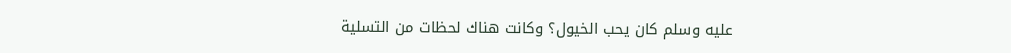عليه وسلم كان يحب الخيول؟ وكانت هناك لحظات من التسلية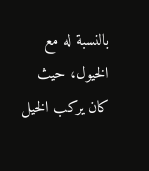بالنسبة له مع الخيول، حيث كان يركب الخيل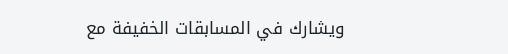ويشارك في المسابقات الخفيفة مع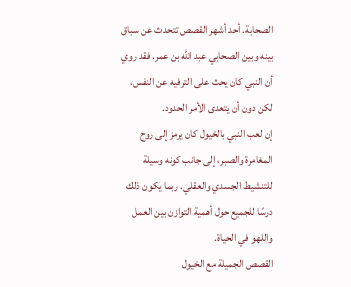الصحابة. أحد أشهر القصص تتحدث عن سباق بينه وبين الصحابي عبد الله بن عمر. فقد روي أن النبي كان يحث على الترفيه عن النفس، لكن دون أن يتعدى الأمر الحدود.
إن لعب النبي بالخيول كان يرمز إلى روح المغامرة والصبر، إلى جانب كونه وسيلة للتنشيط الجسدي والعقلي. ربما يكون ذلك درسًا للجميع حول أهمية التوازن بين العمل واللهو في الحياة.
القصص الجميلة مع الخيول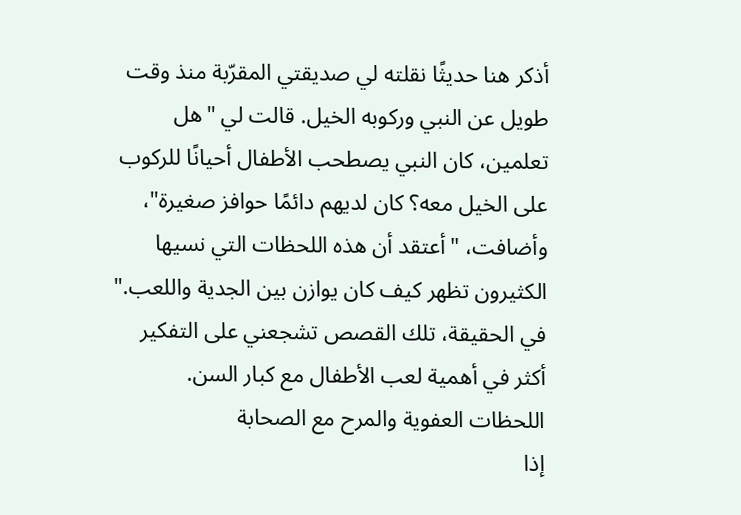أذكر هنا حديثًا نقلته لي صديقتي المقرّبة منذ وقت طويل عن النبي وركوبه الخيل. قالت لي "هل تعلمين، كان النبي يصطحب الأطفال أحيانًا للركوب على الخيل معه؟ كان لديهم دائمًا حوافز صغيرة"، وأضافت، "أعتقد أن هذه اللحظات التي نسيها الكثيرون تظهر كيف كان يوازن بين الجدية واللعب." في الحقيقة، تلك القصص تشجعني على التفكير أكثر في أهمية لعب الأطفال مع كبار السن.
اللحظات العفوية والمرح مع الصحابة
إذا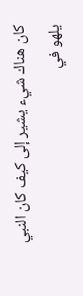كان هناك شيء يشير إلى كيف كان النبي يلهو في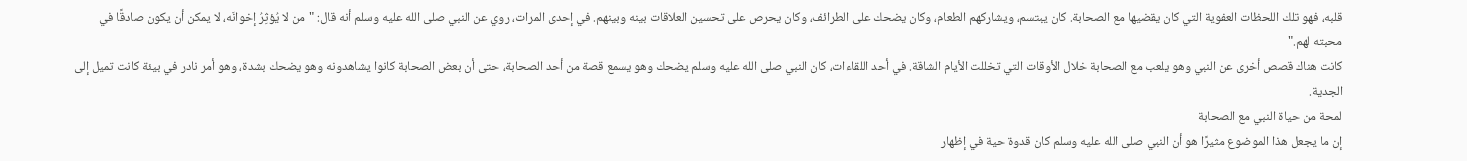قلبه، فهو تلك اللحظات العفوية التي كان يقضيها مع الصحابة. كان يبتسم، ويشاركهم الطعام، وكان يضحك على الطرائف، وكان يحرص على تحسين العلاقات بينه وبينهم. في إحدى المرات، روي عن النبي صلى الله عليه وسلم أنه قال: "من لا يُؤثِرُ إخوانَه، لا يمكن أن يكون صادقًا في محبته لهم."
كانت هناك قصص أخرى عن النبي وهو يلعب مع الصحابة خلال الأوقات التي تخللت الأيام الشاقة. في أحد اللقاءات، كان النبي صلى الله عليه وسلم يضحك وهو يسمع قصة من أحد الصحابة، حتى أن بعض الصحابة كانوا يشاهدونه وهو يضحك بشدة، وهو أمر نادر في بيئة كانت تميل إلى الجدية.
لمحة من حياة النبي مع الصحابة
إن ما يجعل هذا الموضوع مثيرًا هو أن النبي صلى الله عليه وسلم كان قدوة حية في إظهار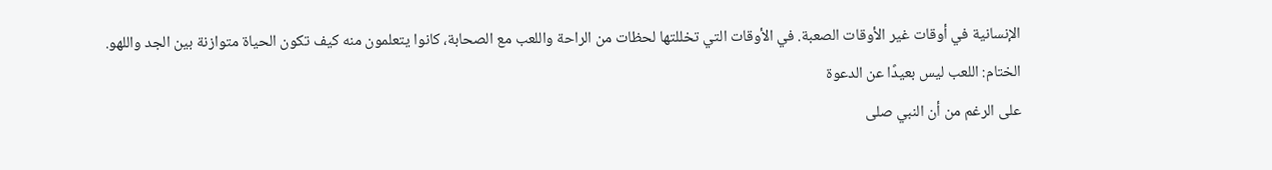الإنسانية في أوقات غير الأوقات الصعبة. في الأوقات التي تخللتها لحظات من الراحة واللعب مع الصحابة، كانوا يتعلمون منه كيف تكون الحياة متوازنة بين الجد واللهو.
الختام: اللعب ليس بعيدًا عن الدعوة
على الرغم من أن النبي صلى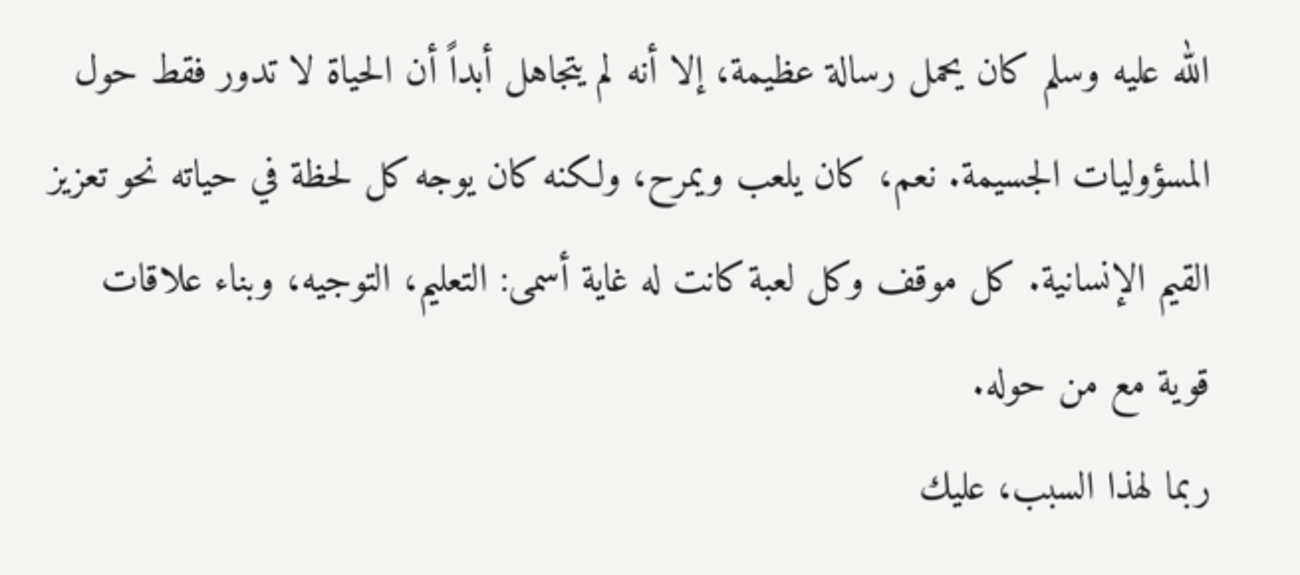الله عليه وسلم كان يحمل رسالة عظيمة، إلا أنه لم يتجاهل أبداً أن الحياة لا تدور فقط حول المسؤوليات الجسيمة. نعم، كان يلعب ويمرح، ولكنه كان يوجه كل لحظة في حياته نحو تعزيز القيم الإنسانية. كل موقف وكل لعبة كانت له غاية أسمى: التعليم، التوجيه، وبناء علاقات قوية مع من حوله.
ربما لهذا السبب، عليك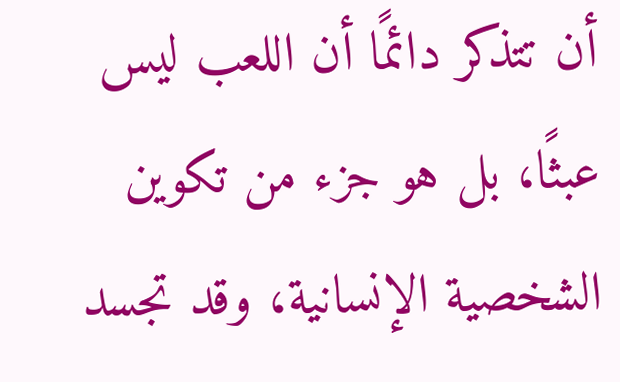أن تتذكر دائمًا أن اللعب ليس عبثًا، بل هو جزء من تكوين الشخصية الإنسانية، وقد تجسد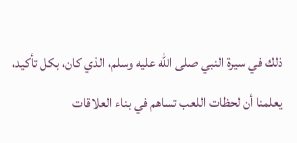ذلك في سيرة النبي صلى الله عليه وسلم، الذي كان، بكل تأكيد، يعلمنا أن لحظات اللعب تساهم في بناء العلاقات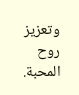وتعزيز روح المحبة.